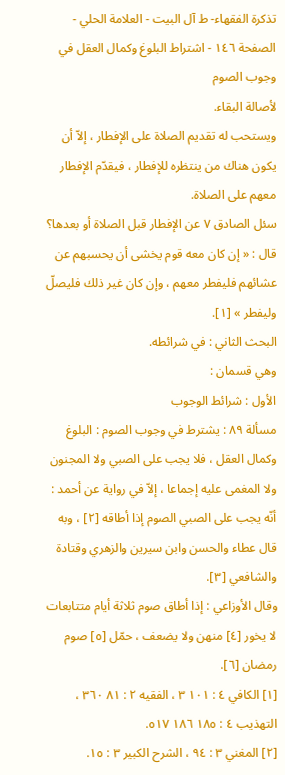تذكرة الفقهاء- ط آل البيت - العلامة الحلي - الصفحة ١٤٦ - اشتراط البلوغ وكمال العقل في وجوب الصوم
لأصالة البقاء.
ويستحب له تقديم الصلاة على الإفطار ، إلاّ أن يكون هناك من ينتظره للإفطار ، فيقدّم الإفطار معهم على الصلاة.
سئل الصادق ٧ عن الإفطار قبل الصلاة أو بعدها؟ قال : « إن كان معه قوم يخشى أن يحسبهم عن عشائهم فليفطر معهم ، وإن كان غير ذلك فليصلّ وليفطر » [١].
البحث الثاني : في شرائطه.
وهي قسمان :
الأول : شرائط الوجوب
مسألة ٨٩ : يشترط في وجوب الصوم : البلوغ وكمال العقل ، فلا يجب على الصبي ولا المجنون ولا المغمى عليه إجماعا ، إلاّ في رواية عن أحمد : أنّه يجب على الصبي الصوم إذا أطاقه [٢] ، وبه قال عطاء والحسن وابن سيرين والزهري وقتادة والشافعي [٣].
وقال الأوزاعي : إذا أطاق صوم ثلاثة أيام متتابعات لا يخور [٤] منهن ولا يضعف ، حمّل [٥] صوم رمضان [٦].
[١] الكافي ٤ : ١٠١ ٣ ، الفقيه ٢ : ٨١ ٣٦٠ ، التهذيب ٤ : ١٨٥ ١٨٦ ٥١٧.
[٢] المغني ٣ : ٩٤ ، الشرح الكبير ٣ : ١٥.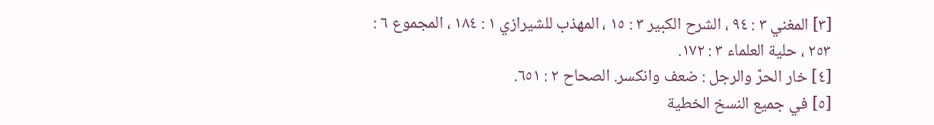[٣] المغني ٣ : ٩٤ ، الشرح الكبير ٣ : ١٥ ، المهذب للشيرازي ١ : ١٨٤ ، المجموع ٦ : ٢٥٣ ، حلية العلماء ٣ : ١٧٢.
[٤] خار الحرّ والرجل : ضعف وانكسر. الصحاح ٢ : ٦٥١.
[٥] في جميع النسخ الخطية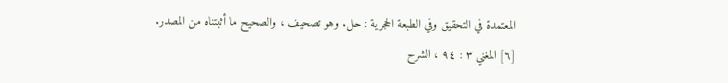المعتمدة في التحقيق وفي الطبعة الحجرية : حل. وهو تصحيف ، والصحيح ما أثبتناه من المصدر.
[٦] المغني ٣ : ٩٤ ، الشرح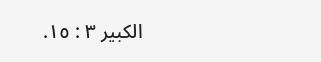الكبير ٣ : ١٥.